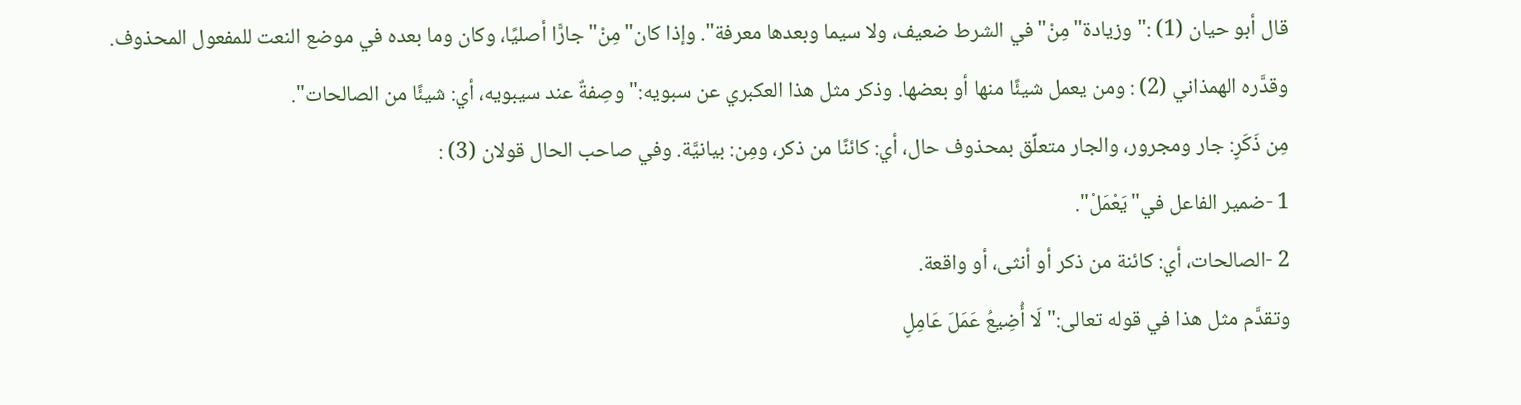قال أبو حيان (1) :"وزيادة"مِنْ"في الشرط ضعيف، ولا سيما وبعدها معرفة". وإذا كان"مِنْ"جارًّا أصليًا، وكان وما بعده في موضع النعت للمفعول المحذوف.
وقدَّره الهمذاني (2) : ومن يعمل شيئًا منها أو بعضها. وذكر مثل هذا العكبري عن سبويه:"وصِفةٌ عند سيبويه، أي: شيئًا من الصالحات".
مِن ذَكَرٍ: جار ومجرور، والجار متعلِّق بمحذوف حال، أي: كائنًا من ذكر، ومِن: بيانيَّة. وفي صاحب الحال قولان (3) :
1 -ضمير الفاعل في"يَعْمَلْ".
2 -الصالحات، أي: كائنة من ذكر أو أنثى، أو واقعة.
وتقدَّم مثل هذا في قوله تعالى:"لَا أُضِيعُ عَمَلَ عَامِلٍ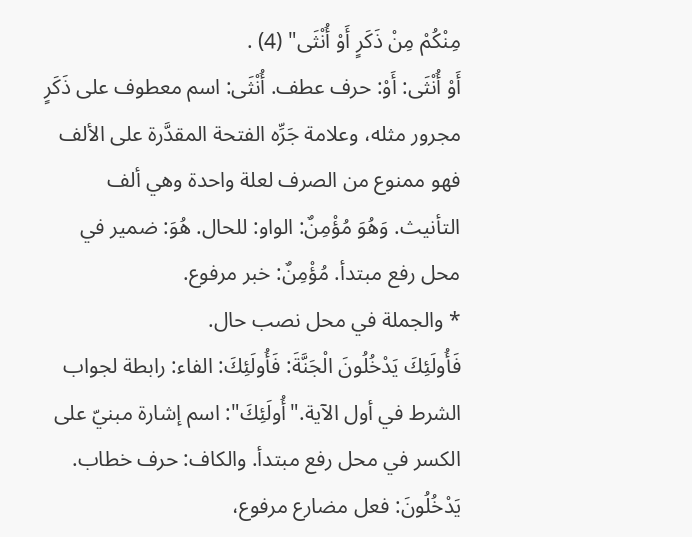مِنْكُمْ مِنْ ذَكَرٍ أَوْ أُنْثَى" (4) .
أَوْ أُنْثَى: أَوْ: حرف عطف. أُنْثَى: اسم معطوف على ذَكَرٍ مجرور مثله، وعلامة جَرِّه الفتحة المقدَّرة على الألف فهو ممنوع من الصرف لعلة واحدة وهي ألف التأنيث. وَهُوَ مُؤْمِنٌ: الواو: للحال. هُوَ: ضمير في محل رفع مبتدأ. مُؤْمِنٌ: خبر مرفوع.
* والجملة في محل نصب حال.
فَأُولَئِكَ يَدْخُلُونَ الْجَنَّةَ: فَأُولَئِكَ: الفاء: رابطة لجواب الشرط في أول الآية."أُولَئِكَ": اسم إشارة مبنيّ على الكسر في محل رفع مبتدأ. والكاف: حرف خطاب. يَدْخُلُونَ: فعل مضارع مرفوع،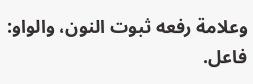وعلامة رفعه ثبوت النون، والواو: فاعل.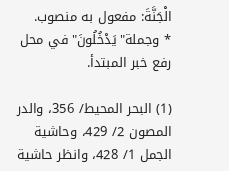الْجَنَّةَ: مفعول به منصوب.
* وجملة"يَدْخُلُونَ"في محل رفع خبر المبتدأ.

(1) البحر المحيط/ 356، والدر المصون 2/ 429، وحاشية الجمل 1/ 428، وانظر حاشية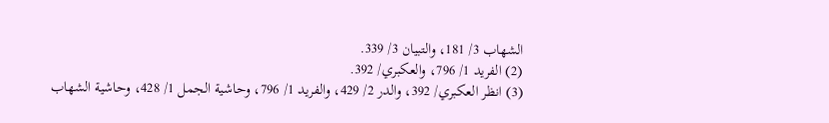الشهاب 3/ 181، والتبيان 3/ 339.
(2) الفريد 1/ 796، والعكبري/ 392.
(3) انظر العكبري/ 392، والدر 2/ 429، والفريد 1/ 796، وحاشية الجمل 1/ 428، وحاشية الشهاب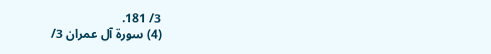3/ 181.
(4) سورة آل عمران 3/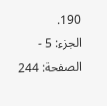190.
الجزء: 5 - الصفحة: 244